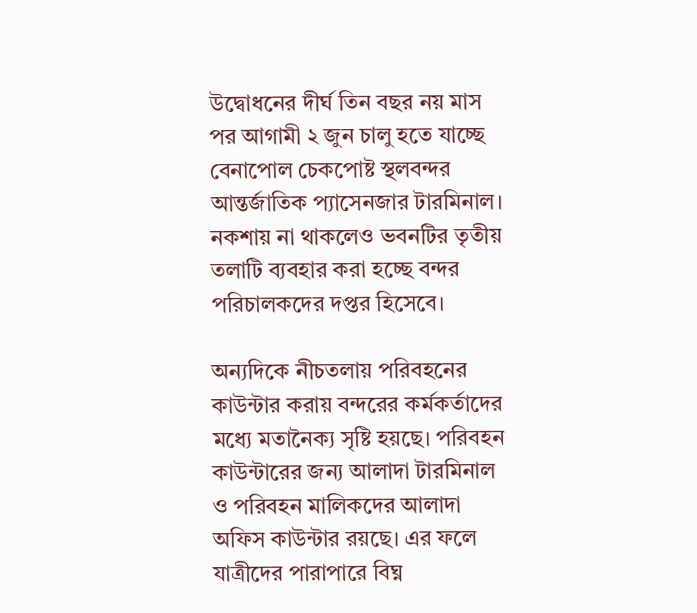উদ্বোধনের দীর্ঘ তিন বছর নয় মাস পর আগামী ২ জুন চালু হতে যাচ্ছে বেনাপোল চেকপোষ্ট স্থলবন্দর আন্তর্জাতিক প্যাসেনজার টারমিনাল। নকশায় না থাকলেও ভবনটির তৃতীয় তলাটি ব্যবহার করা হচ্ছে বন্দর পরিচালকদের দপ্তর হিসেবে।

অন্যদিকে নীচতলায় পরিবহনের কাউন্টার করায় বন্দরের কর্মকর্তাদের মধ্যে মতানৈক্য সৃষ্টি হয়ছে। পরিবহন কাউন্টারের জন্য আলাদা টারমিনাল ও পরিবহন মালিকদের আলাদা অফিস কাউন্টার রয়ছে। এর ফলে যাত্রীদের পারাপারে বিঘ্ন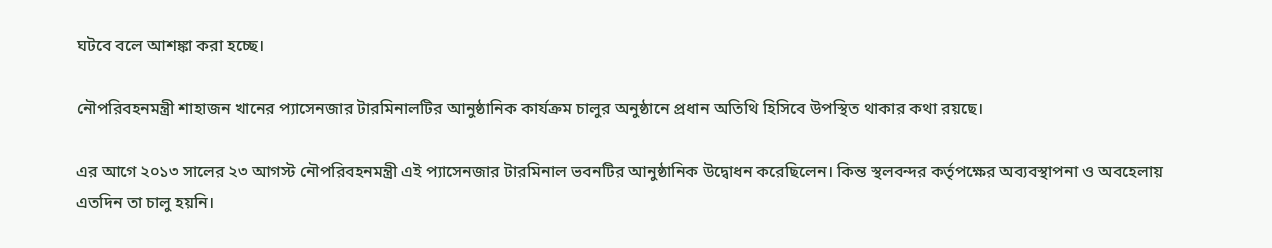ঘটবে বলে আশঙ্কা করা হচ্ছে।

নৌপরিবহনমন্ত্রী শাহাজন খানের প্যাসেনজার টারমিনালটির আনুষ্ঠানিক কার্যক্রম চালুর অনুষ্ঠানে প্রধান অতিথি হিসিবে উপস্থিত থাকার কথা রয়ছে।

এর আগে ২০১৩ সালের ২৩ আগস্ট নৌপরিবহনমন্ত্রী এই প্যাসেনজার টারমিনাল ভবনটির আনুষ্ঠানিক উদ্বোধন করেছিলেন। কিন্ত স্থলবন্দর কর্তৃপক্ষের অব্যবস্থাপনা ও অবহেলায় এতদিন তা চালু হয়নি।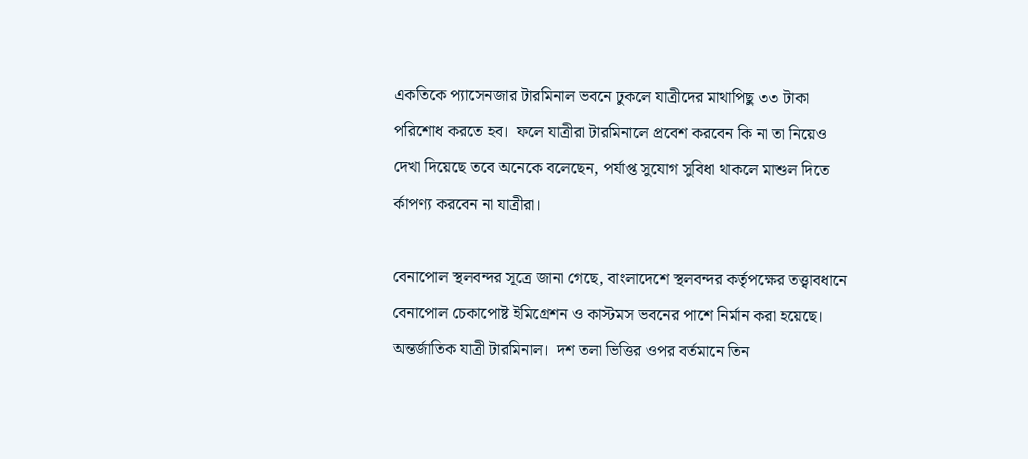একতিকে প্যাসেনজার টারমিনাল ভবনে ঢুকলে যাত্রীদের মাথাপিছু ৩৩ টাকা পরিশোধ করতে হব।  ফলে যাত্রীরা টারমিনালে প্রবেশ করবেন কি না তা নিয়েও দেখা দিয়েছে তবে অনেকে বলেছেন, পর্যাপ্ত সুযোগ সুবিধা থাকলে মাশুল দিতে র্কাপণ্য করবেন না যাত্রীরা।

বেনাপোল স্থলবন্দর সূত্রে জানা গেছে, বাংলাদেশে স্থলবন্দর কর্তৃপক্ষের তত্ত্বাবধানে বেনাপোল চেকাপোষ্ট ইমিগ্রেশন ও কাস্টমস ভবনের পাশে নির্মান করা হয়েছে। অন্তর্জাতিক যাত্রী টারমিনাল।  দশ তলা ভিত্তির ওপর বর্তমানে তিন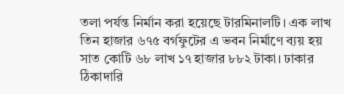তলা পর্যন্ত নির্মান করা হয়েছে টারমিনালটি। এক লাখ তিন হাজার ৬৭৫ বর্গফুটের এ ভবন নির্মাণে ব্যয় হয় সাত কোটি ৬৮ লাখ ১৭ হাজার ৮৮২ টাকা। ঢাকার ঠিকাদারি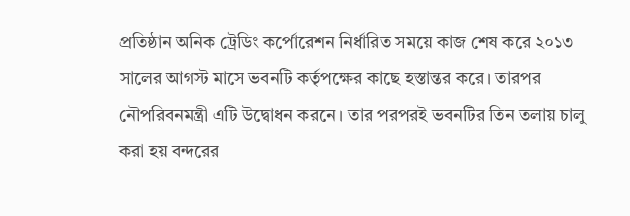প্রতিষ্ঠান অনিক ট্রেডিং কর্পোরেশন নির্ধারিত সময়ে কাজ শেষ করে ২০১৩ সালের আগস্ট মাসে ভবনটি কর্তৃপক্ষের কাছে হস্তান্তর করে। তারপর নৌপরিবনমন্ত্রী এটি উদ্বোধন করনে। তার পরপরই ভবনটির তিন তলায় চালু করা হয় বন্দরের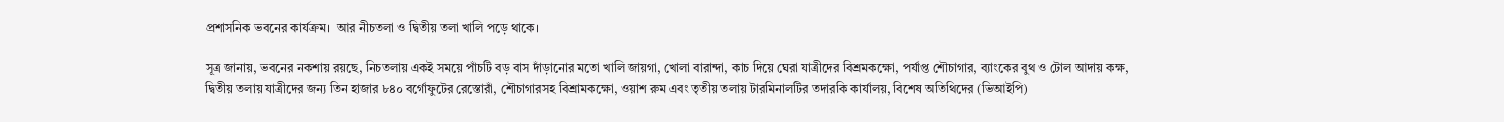প্রশাসনিক ভবনের কার্যক্রম।  আর নীচতলা ও দ্বিতীয় তলা খালি পড়ে থাকে।

সূত্র জানায়, ভবনের নকশায় রয়ছে, নিচতলায় একই সময়ে পাঁচটি বড় বাস দাঁড়ানোর মতো খালি জায়গা, খোলা বারান্দা, কাচ দিয়ে ঘেরা যাত্রীদের বিশ্রমকক্ষো, পর্যাপ্ত শৌচাগার, ব্যাংকের বুথ ও টোল আদায় কক্ষ, দ্বিতীয় তলায় যাত্রীদের জন্য তিন হাজার ৮৪০ বর্গোফুটের রেস্তোরাঁ, শৌচাগারসহ বিশ্রামকক্ষো, ওয়াশ রুম এবং তৃতীয় তলায় টারমিনালটির তদারকি কার্যালয়, বিশেষ অতিথিদের (ভিআইপি)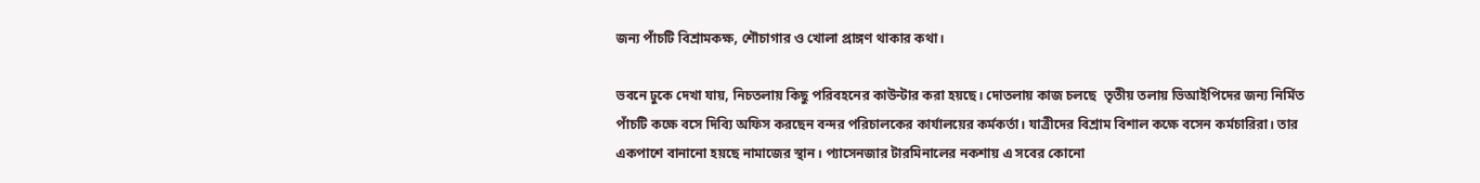জন্য পাঁচটি বিশ্রামকক্ষ, শৌচাগার ও খোলা প্রাঙ্গণ থাকার কথা।

ভবনে ঢুকে দেখা যায়, নিচতলায় কিছু পরিবহনের কাউন্টার করা হয়ছে। দোতলায় কাজ চলছে  তৃতীয় তলায় ভিআইপিদের জন্য নির্মিত পাঁচটি কক্ষে বসে দিব্যি অফিস করছেন বন্দর পরিচালকের কার্যালয়ের কর্মকর্তা। যাত্রীদের বিশ্রাম বিশাল কক্ষে বসেন কর্মচারিরা। তার একপাশে বানানো হয়ছে নামাজের স্থান। প্যাসেনজার টারমিনালের নকশায় এ সবের কোনো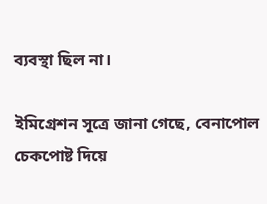ব্যবস্থা ছিল না।

ইমিগ্রেশন সূত্রে জানা গেছে, বেনাপোল চেকপোষ্ট দিয়ে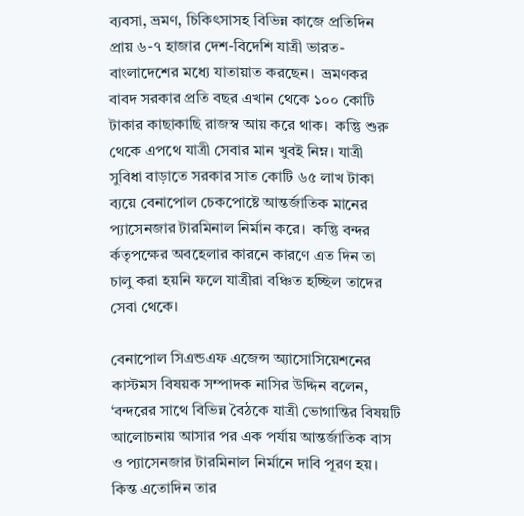ব্যবসা, ভ্রমণ, চিকিৎসাসহ বিভিন্ন কাজে প্রতিদিন প্রায় ৬-৭ হাজার দেশ-বিদেশি যাত্রী ভারত-বাংলাদেশের মধ্যে যাতায়াত করছেন।  ভ্রমণকর বাবদ সরকার প্রতি বছর এখান থেকে ১০০ কোটি টাকার কাছাকাছি রাজস্ব আয় করে থাক।  কন্তিু শুরু থেকে এপথে যাত্রী সেবার মান খুবই নিম্ন। যাত্রী সুবিধা বাড়াতে সরকার সাত কোটি ৬৫ লাখ টাকা ব্যয়ে বেনাপোল চেকপোষ্টে আন্তর্জাতিক মানের প্যাসেনজার টারমিনাল নির্মান করে।  কন্তিু বন্দর র্কতৃপক্ষের অবহেলার কারনে কারণে এত দিন তা চালু করা হয়নি ফলে যাত্রীরা বঞ্চিত হচ্ছিল তাদের সেবা থেকে।

বেনাপোল সিএন্ডএফ এজেন্স অ্যাসোসিয়েশনের কাস্টমস বিষয়ক সম্পাদক নাসির উদ্দিন বলেন, ‘বন্দরের সাথে বিভিন্ন বৈঠকে যাত্রী ভোগান্তির বিষয়টি আলোচনায় আসার পর এক পর্যায় আন্তর্জাতিক বাস ও প্যাসেনজার টারমিনাল নির্মানে দাবি পূরণ হয়। কিন্ত এতোদিন তার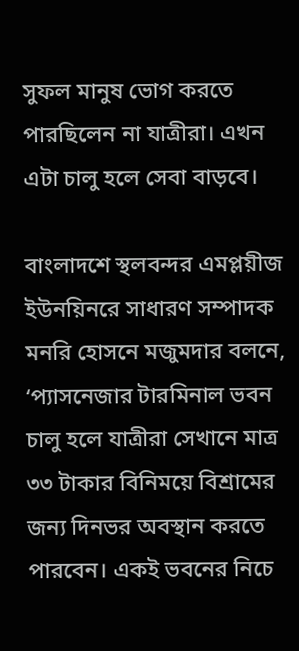সুফল মানুষ ভোগ করতে পারছিলেন না যাত্রীরা। এখন এটা চালু হলে সেবা বাড়বে।

বাংলাদশে স্থলবন্দর এমপ্লয়ীজ ইউনয়িনরে সাধারণ সম্পাদক মনরি হোসনে মজুমদার বলনে, ‘প্যাসনেজার টারমিনাল ভবন চালু হলে যাত্রীরা সেখানে মাত্র ৩৩ টাকার বিনিময়ে বিশ্রামের জন্য দিনভর অবস্থান করতে পারবেন। একই ভবনের নিচে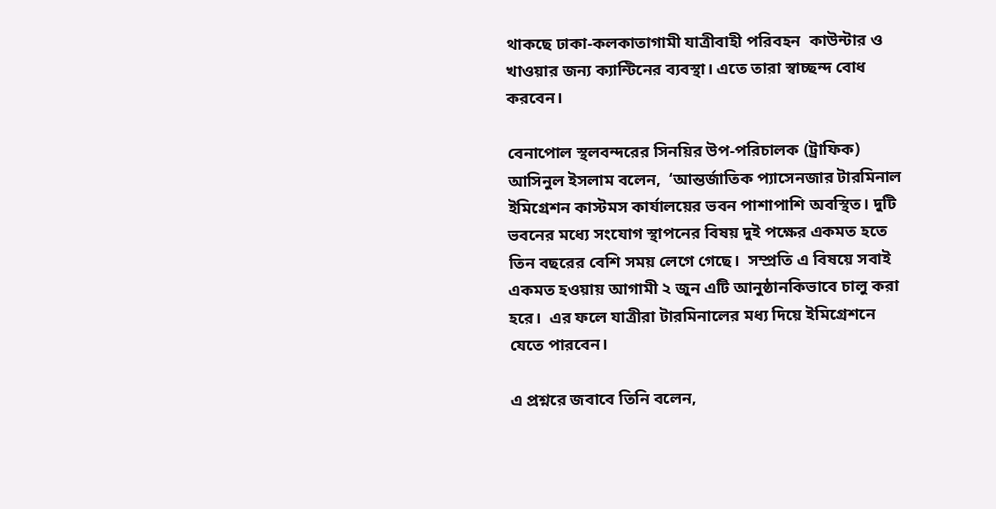থাকছে ঢাকা-কলকাতাগামী যাত্রীবাহী পরিবহন  কাউন্টার ও খাওয়ার জন্য ক্যান্টিনের ব্যবস্থা। এতে তারা স্বাচ্ছন্দ বোধ করবেন।

বেনাপোল স্থলবন্দরের সিনয়ির উপ-পরিচালক (ট্রাফিক) আসিনুল ইসলাম বলেন,  ‘আন্তর্জাতিক প্যাসেনজার টারমিনাল ইমিগ্রেশন কাস্টমস কার্যালয়ের ভবন পাশাপাশি অবস্থিত। দুটি ভবনের মধ্যে সংযোগ স্থাপনের বিষয় দুই পক্ষের একমত হতে তিন বছরের বেশি সময় লেগে গেছে।  সম্প্রতি এ বিষয়ে সবাই একমত হওয়ায় আগামী ২ জুন এটি আনুষ্ঠানকিভাবে চালু করা হরে।  এর ফলে যাত্রীরা টারমিনালের মধ্য দিয়ে ইমিগ্রেশনে যেতে পারবেন।

এ প্রশ্নরে জবাবে তিনি বলেন,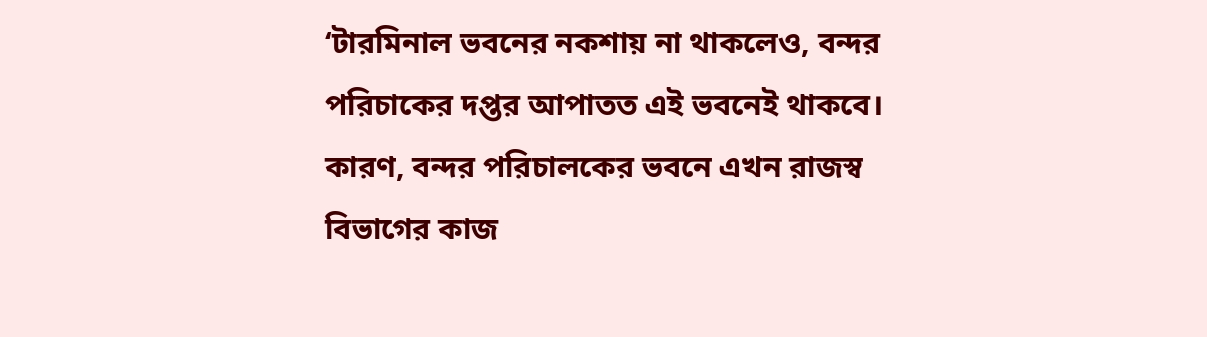‘টারমিনাল ভবনের নকশায় না থাকলেও, বন্দর পরিচাকের দপ্তর আপাতত এই ভবনেই থাকবে।  কারণ, বন্দর পরিচালকের ভবনে এখন রাজস্ব বিভাগের কাজ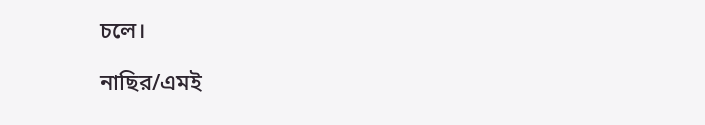চলে।

নাছির/এমই